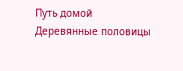Путь домой
Деревянные половицы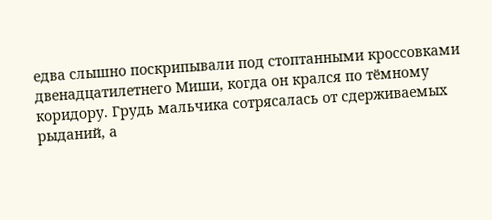едва слышно поскрипывали под стоптанными кроссовками двенадцатилетнего Миши, когда он крался по тёмному коридору. Грудь мальчика сотрясалась от сдерживаемых рыданий, а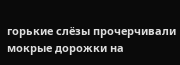горькие слёзы прочерчивали мокрые дорожки на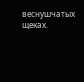веснушчатых щеках.